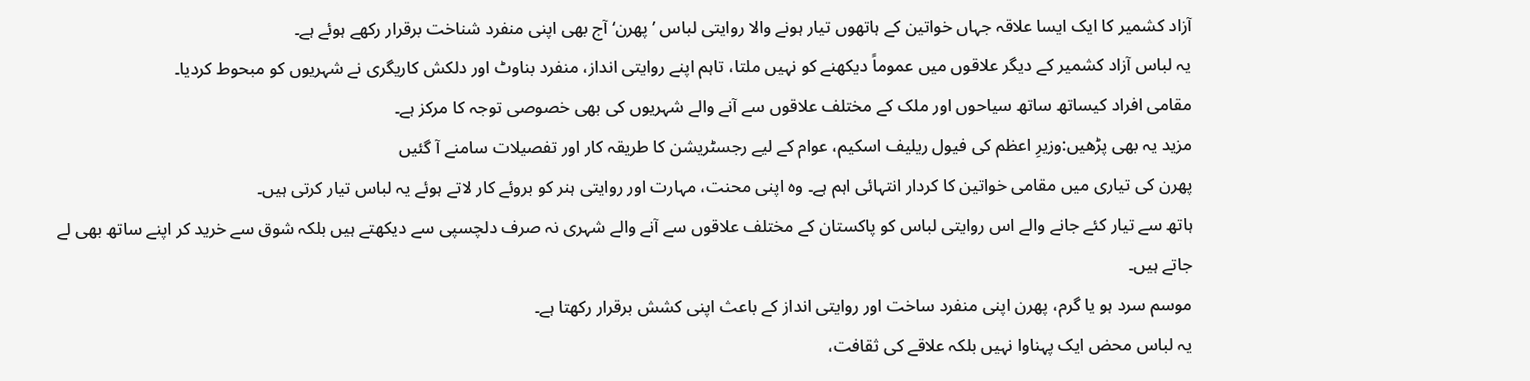آزاد کشمیر کا ایک ایسا علاقہ جہاں خواتین کے ہاتھوں تیار ہونے والا روایتی لباس ’پھرن‘ آج بھی اپنی منفرد شناخت برقرار رکھے ہوئے ہے۔
یہ لباس آزاد کشمیر کے دیگر علاقوں میں عموماً دیکھنے کو نہیں ملتا، تاہم اپنے روایتی انداز، منفرد بناوٹ اور دلکش کاریگری نے شہریوں کو مبحوط کردیا۔
مقامی افراد کیساتھ ساتھ سیاحوں اور ملک کے مختلف علاقوں سے آنے والے شہریوں کی بھی خصوصی توجہ کا مرکز ہے۔
مزید یہ بھی پڑھیں:وزیرِ اعظم کی فیول ریلیف اسکیم، عوام کے لیے رجسٹریشن کا طریقہ کار اور تفصیلات سامنے آ گئیں
پھرن کی تیاری میں مقامی خواتین کا کردار انتہائی اہم ہے۔ وہ اپنی محنت، مہارت اور روایتی ہنر کو بروئے کار لاتے ہوئے یہ لباس تیار کرتی ہیں۔
ہاتھ سے تیار کئے جانے والے اس روایتی لباس کو پاکستان کے مختلف علاقوں سے آنے والے شہری نہ صرف دلچسپی سے دیکھتے ہیں بلکہ شوق سے خرید کر اپنے ساتھ بھی لے جاتے ہیں۔
موسم سرد ہو یا گرم، پھرن اپنی منفرد ساخت اور روایتی انداز کے باعث اپنی کشش برقرار رکھتا ہے۔
یہ لباس محض ایک پہناوا نہیں بلکہ علاقے کی ثقافت،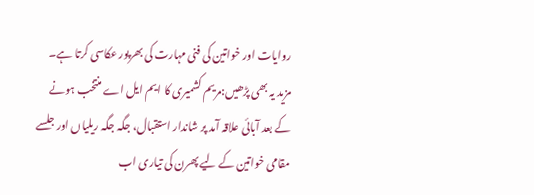روایات اور خواتین کی فنی مہارت کی بھرپور عکاسی کرتا ہے۔
مزید یہ بھی پڑھیں:مریم کشمیری کا ایم ایل اے منتخب ہونے کے بعد آبائی علاقہ آمد پر شاندار استقبال، جگہ جگہ ریلیاں اور جلسے
مقامی خواتین کے لیے پھرن کی تیاری اب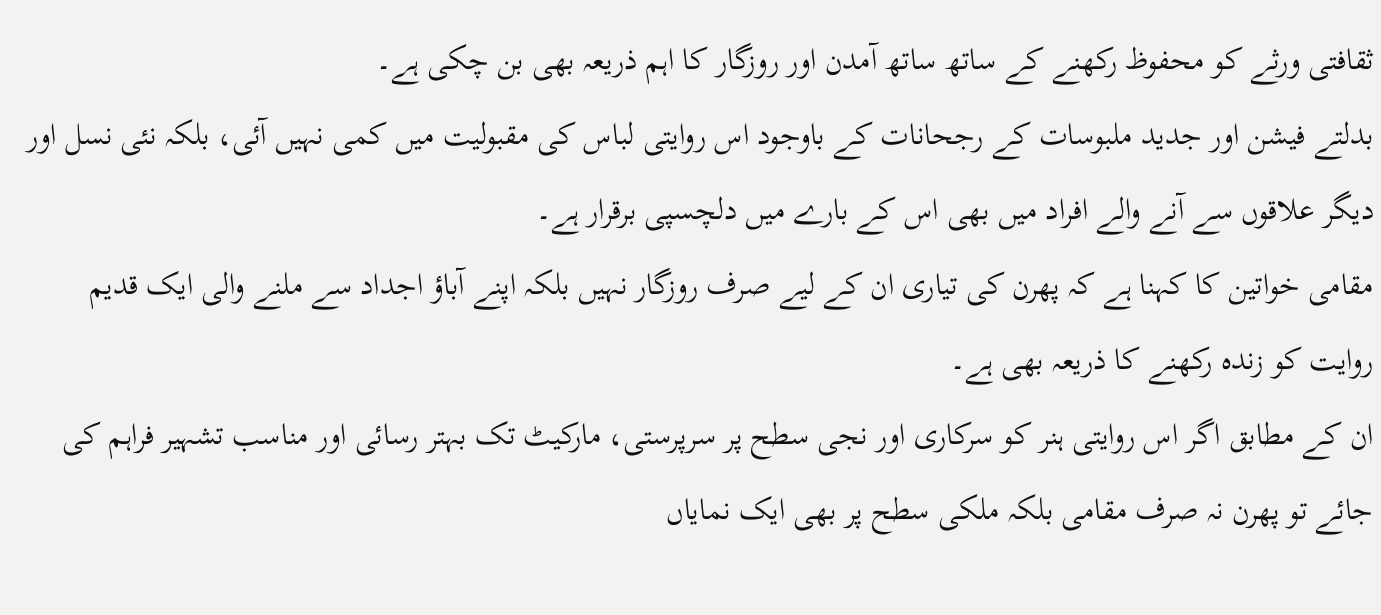ثقافتی ورثے کو محفوظ رکھنے کے ساتھ ساتھ آمدن اور روزگار کا اہم ذریعہ بھی بن چکی ہے۔
بدلتے فیشن اور جدید ملبوسات کے رجحانات کے باوجود اس روایتی لباس کی مقبولیت میں کمی نہیں آئی، بلکہ نئی نسل اور دیگر علاقوں سے آنے والے افراد میں بھی اس کے بارے میں دلچسپی برقرار ہے۔
مقامی خواتین کا کہنا ہے کہ پھرن کی تیاری ان کے لیے صرف روزگار نہیں بلکہ اپنے آباؤ اجداد سے ملنے والی ایک قدیم روایت کو زندہ رکھنے کا ذریعہ بھی ہے۔
ان کے مطابق اگر اس روایتی ہنر کو سرکاری اور نجی سطح پر سرپرستی، مارکیٹ تک بہتر رسائی اور مناسب تشہیر فراہم کی جائے تو پھرن نہ صرف مقامی بلکہ ملکی سطح پر بھی ایک نمایاں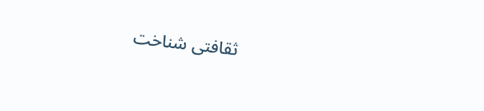ثقافتی شناخت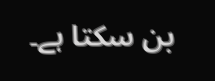بن سکتا ہے۔